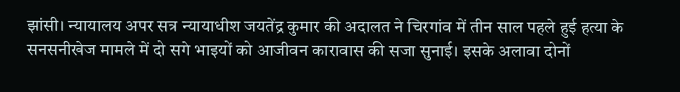झांसी। न्यायालय अपर सत्र न्यायाधीश जयतेंद्र कुमार की अदालत ने चिरगांव में तीन साल पहले हुई हत्या के सनसनीखेज मामले में दो सगे भाइयों को आजीवन कारावास की सजा सुनाई। इसके अलावा दोनों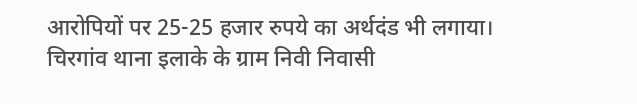आरोपियों पर 25-25 हजार रुपये का अर्थदंड भी लगाया।
चिरगांव थाना इलाके के ग्राम निवी निवासी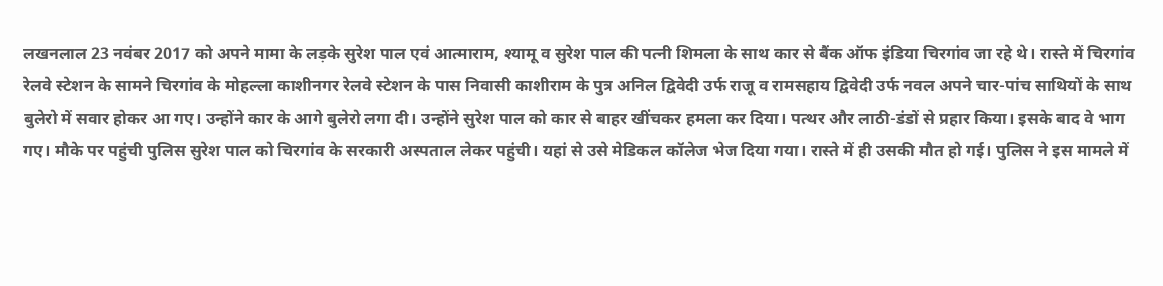लखनलाल 23 नवंबर 2017 को अपने मामा के लड़के सुरेश पाल एवं आत्माराम, श्यामू व सुरेश पाल की पत्नी शिमला के साथ कार से बैंक ऑफ इंडिया चिरगांव जा रहे थे। रास्ते में चिरगांव रेलवे स्टेशन के सामने चिरगांव के मोहल्ला काशीनगर रेलवे स्टेशन के पास निवासी काशीराम के पुत्र अनिल द्विवेदी उर्फ राजू व रामसहाय द्विवेदी उर्फ नवल अपने चार-पांच साथियों के साथ बुलेरो में सवार होकर आ गए। उन्होंने कार के आगे बुलेरो लगा दी। उन्होंने सुरेश पाल को कार से बाहर खींचकर हमला कर दिया। पत्थर और लाठी-डंडों से प्रहार किया। इसके बाद वे भाग गए। मौके पर पहुंची पुलिस सुरेश पाल को चिरगांव के सरकारी अस्पताल लेकर पहुंची। यहां से उसे मेडिकल कॉलेज भेज दिया गया। रास्ते में ही उसकी मौत हो गई। पुलिस ने इस मामले में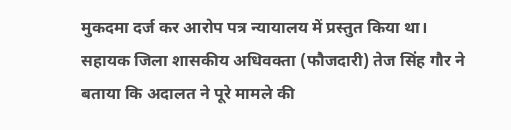मुकदमा दर्ज कर आरोप पत्र न्यायालय में प्रस्तुत किया था।
सहायक जिला शासकीय अधिवक्ता (फौजदारी) तेज सिंह गौर ने बताया कि अदालत ने पूरे मामले की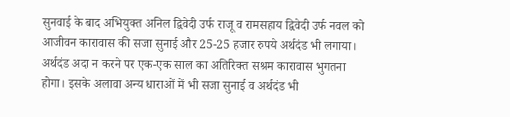सुनवाई के बाद अभियुक्त अनिल द्विवेदी उर्फ राजू व रामसहाय द्विवेदी उर्फ नवल को आजीवन कारावास की सजा सुनाई और 25-25 हजार रुपये अर्थदंड भी लगाया। अर्थदंड अदा न करने पर एक-एक साल का अतिरिक्त सश्रम कारावास भुगतना होगा। इसके अलावा अन्य धाराओं में भी सजा सुनाई व अर्थदंड भी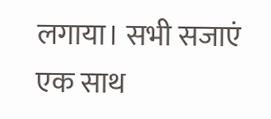लगाया। सभी सजाएं एक साथ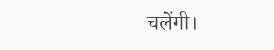चलेंगी।